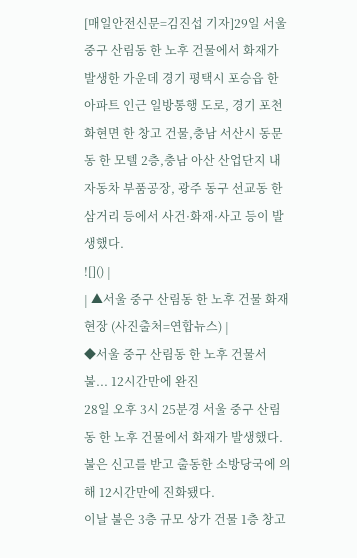[매일안전신문=김진섭 기자]29일 서울 중구 산림동 한 노후 건물에서 화재가 발생한 가운데 경기 평택시 포승읍 한 아파트 인근 일방통행 도로, 경기 포천 화현면 한 창고 건물,충남 서산시 동문동 한 모텔 2층,충남 아산 산업단지 내 자동차 부품공장, 광주 동구 선교동 한 삼거리 등에서 사건·화재·사고 등이 발생했다.
![]() |
| ▲서울 중구 산림동 한 노후 건물 화재 현장 (사진출처=연합뉴스) |
◆서울 중구 산림동 한 노후 건물서 불... 12시간만에 완진
28일 오후 3시 25분경 서울 중구 산림동 한 노후 건물에서 화재가 발생했다.
불은 신고를 받고 출동한 소방당국에 의해 12시간만에 진화됐다.
이날 불은 3층 규모 상가 건물 1층 창고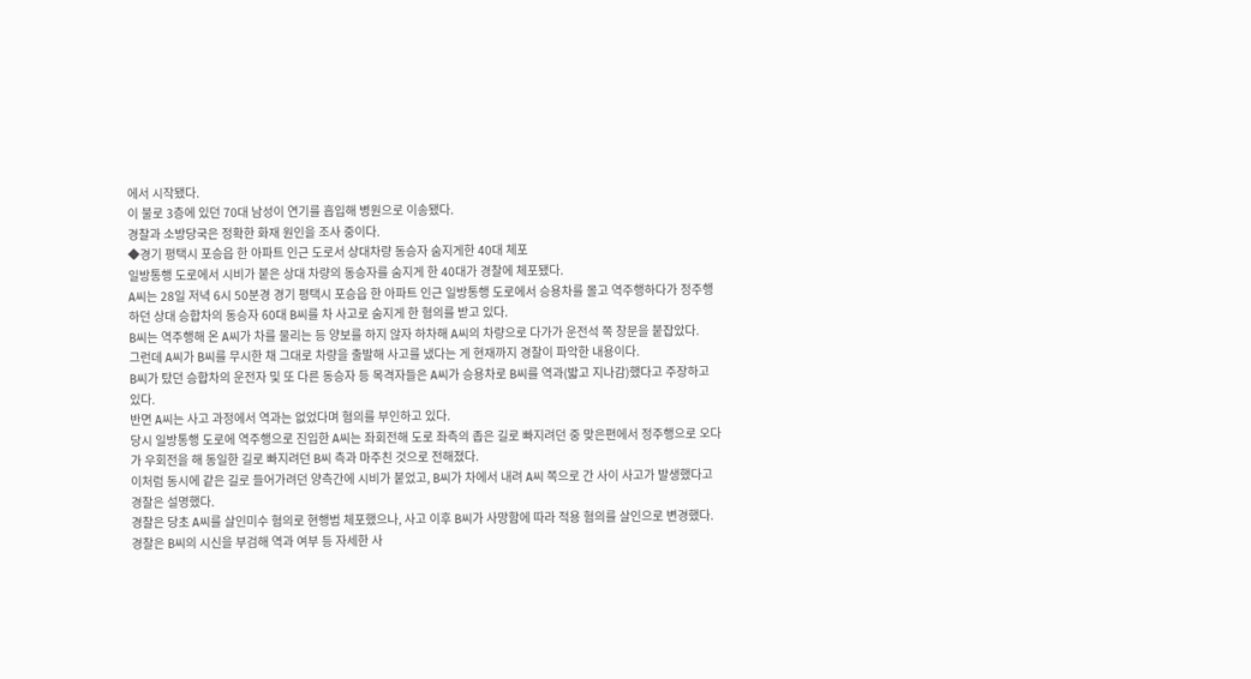에서 시작됐다.
이 불로 3층에 있던 70대 남성이 연기를 흡입해 병원으로 이송됐다.
경찰과 소방당국은 정확한 화재 원인을 조사 중이다.
◆경기 평택시 포승읍 한 아파트 인근 도로서 상대차량 동승자 숨지게한 40대 체포
일방통행 도로에서 시비가 붙은 상대 차량의 동승자를 숨지게 한 40대가 경찰에 체포됐다.
A씨는 28일 저녁 6시 50분경 경기 평택시 포승읍 한 아파트 인근 일방통행 도로에서 승용차를 몰고 역주행하다가 정주행하던 상대 승합차의 동승자 60대 B씨를 차 사고로 숨지게 한 혐의를 받고 있다.
B씨는 역주행해 온 A씨가 차를 물리는 등 양보를 하지 않자 하차해 A씨의 차량으로 다가가 운전석 쪽 창문을 붙잡았다.
그런데 A씨가 B씨를 무시한 채 그대로 차량을 출발해 사고를 냈다는 게 현재까지 경찰이 파악한 내용이다.
B씨가 탔던 승합차의 운전자 및 또 다른 동승자 등 목격자들은 A씨가 승용차로 B씨를 역과(밟고 지나감)했다고 주장하고 있다.
반면 A씨는 사고 과정에서 역과는 없었다며 혐의를 부인하고 있다.
당시 일방통행 도로에 역주행으로 진입한 A씨는 좌회전해 도로 좌측의 좁은 길로 빠지려던 중 맞은편에서 정주행으로 오다가 우회전을 해 동일한 길로 빠지려던 B씨 측과 마주친 것으로 전해졌다.
이처럼 동시에 같은 길로 들어가려던 양측간에 시비가 붙었고, B씨가 차에서 내려 A씨 쪽으로 간 사이 사고가 발생했다고 경찰은 설명했다.
경찰은 당초 A씨를 살인미수 혐의로 현행범 체포했으나, 사고 이후 B씨가 사망함에 따라 적용 혐의를 살인으로 변경했다.
경찰은 B씨의 시신을 부검해 역과 여부 등 자세한 사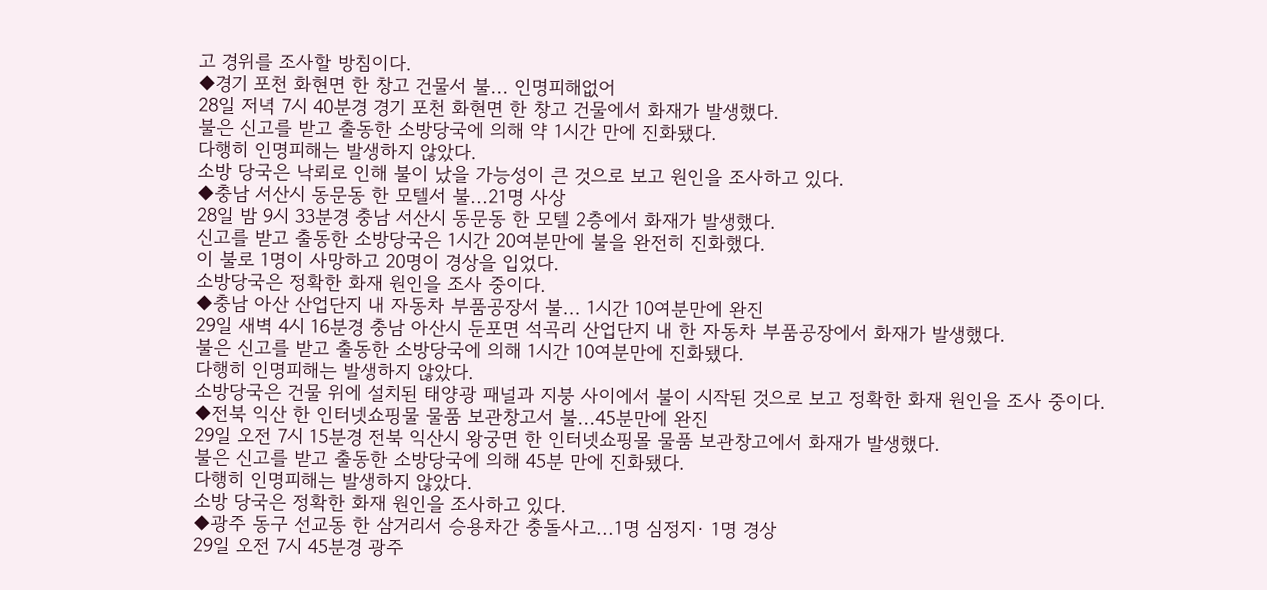고 경위를 조사할 방침이다.
◆경기 포천 화현면 한 창고 건물서 불... 인명피해없어
28일 저녁 7시 40분경 경기 포천 화현면 한 창고 건물에서 화재가 발생했다.
불은 신고를 받고 출동한 소방당국에 의해 약 1시간 만에 진화됐다.
다행히 인명피해는 발생하지 않았다.
소방 당국은 낙뢰로 인해 불이 났을 가능성이 큰 것으로 보고 원인을 조사하고 있다.
◆충남 서산시 동문동 한 모텔서 불...21명 사상
28일 밤 9시 33분경 충남 서산시 동문동 한 모텔 2층에서 화재가 발생했다.
신고를 받고 출동한 소방당국은 1시간 20여분만에 불을 완전히 진화했다.
이 불로 1명이 사망하고 20명이 경상을 입었다.
소방당국은 정확한 화재 원인을 조사 중이다.
◆충남 아산 산업단지 내 자동차 부품공장서 불... 1시간 10여분만에 완진
29일 새벽 4시 16분경 충남 아산시 둔포면 석곡리 산업단지 내 한 자동차 부품공장에서 화재가 발생했다.
불은 신고를 받고 출동한 소방당국에 의해 1시간 10여분만에 진화됐다.
다행히 인명피해는 발생하지 않았다.
소방당국은 건물 위에 설치된 태양광 패널과 지붕 사이에서 불이 시작된 것으로 보고 정확한 화재 원인을 조사 중이다.
◆전북 익산 한 인터넷쇼핑물 물품 보관창고서 불...45분만에 완진
29일 오전 7시 15분경 전북 익산시 왕궁면 한 인터넷쇼핑몰 물품 보관창고에서 화재가 발생했다.
불은 신고를 받고 출동한 소방당국에 의해 45분 만에 진화됐다.
다행히 인명피해는 발생하지 않았다.
소방 당국은 정확한 화재 원인을 조사하고 있다.
◆광주 동구 선교동 한 삼거리서 승용차간 충돌사고...1명 심정지· 1명 경상
29일 오전 7시 45분경 광주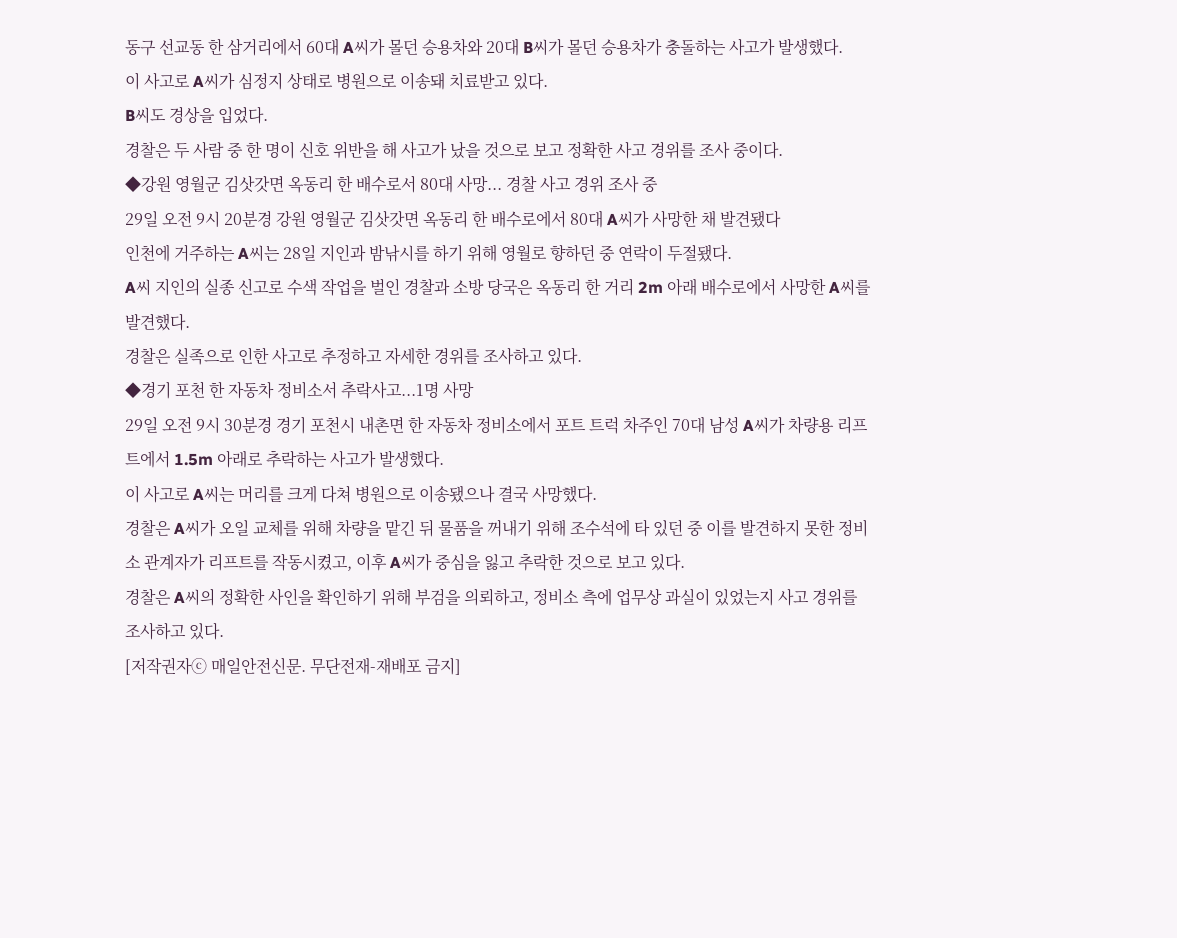동구 선교동 한 삼거리에서 60대 A씨가 몰던 승용차와 20대 B씨가 몰던 승용차가 충돌하는 사고가 발생했다.
이 사고로 A씨가 심정지 상태로 병원으로 이송돼 치료받고 있다.
B씨도 경상을 입었다.
경찰은 두 사람 중 한 명이 신호 위반을 해 사고가 났을 것으로 보고 정확한 사고 경위를 조사 중이다.
◆강원 영월군 김삿갓면 옥동리 한 배수로서 80대 사망... 경찰 사고 경위 조사 중
29일 오전 9시 20분경 강원 영월군 김삿갓면 옥동리 한 배수로에서 80대 A씨가 사망한 채 발견됐다
인천에 거주하는 A씨는 28일 지인과 밤낚시를 하기 위해 영월로 향하던 중 연락이 두절됐다.
A씨 지인의 실종 신고로 수색 작업을 벌인 경찰과 소방 당국은 옥동리 한 거리 2m 아래 배수로에서 사망한 A씨를 발견했다.
경찰은 실족으로 인한 사고로 추정하고 자세한 경위를 조사하고 있다.
◆경기 포천 한 자동차 정비소서 추락사고...1명 사망
29일 오전 9시 30분경 경기 포천시 내촌면 한 자동차 정비소에서 포트 트럭 차주인 70대 남성 A씨가 차량용 리프트에서 1.5m 아래로 추락하는 사고가 발생했다.
이 사고로 A씨는 머리를 크게 다쳐 병원으로 이송됐으나 결국 사망했다.
경찰은 A씨가 오일 교체를 위해 차량을 맡긴 뒤 물품을 꺼내기 위해 조수석에 타 있던 중 이를 발견하지 못한 정비소 관계자가 리프트를 작동시켰고, 이후 A씨가 중심을 잃고 추락한 것으로 보고 있다.
경찰은 A씨의 정확한 사인을 확인하기 위해 부검을 의뢰하고, 정비소 측에 업무상 과실이 있었는지 사고 경위를 조사하고 있다.
[저작권자ⓒ 매일안전신문. 무단전재-재배포 금지]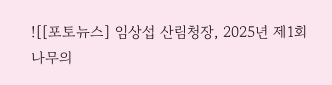![[포토뉴스] 임상섭 산림청장, 2025년 제1회 나무의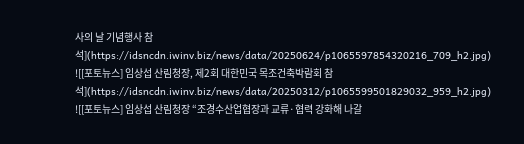사의 날 기념행사 참석](https://idsncdn.iwinv.biz/news/data/20250624/p1065597854320216_709_h2.jpg)
![[포토뉴스] 임상섭 산림청장, 제2회 대한민국 목조건축박람회 참석](https://idsncdn.iwinv.biz/news/data/20250312/p1065599501829032_959_h2.jpg)
![[포토뉴스] 임상섭 산림청장 “조경수산업협장과 교류·협력 강화해 나갈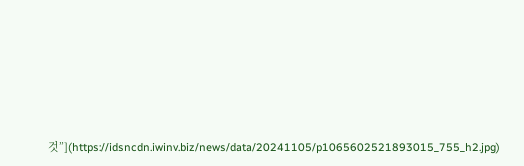것”](https://idsncdn.iwinv.biz/news/data/20241105/p1065602521893015_755_h2.jpg)